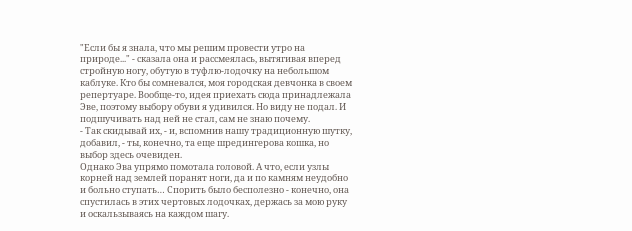"Если бы я знала, что мы решим провести утро на природе..." - сказала она и рассмеялась, вытягивая вперед стройную ногу, обутую в туфлю-лодочку на небольшом каблуке. Кто бы сомневался, моя городская девчонка в своем репертуаре. Вообще-то, идея приехать сюда принадлежала Эве, поэтому выбору обуви я удивился. Но виду не подал. И подшучивать над ней не стал, сам не знаю почему.
- Так скидывай их, - и, вспомнив нашу традиционную шутку, добавил, - ты, конечно, та еще шредингерова кошка, но выбор здесь очевиден.
Однако Эва упрямо помотала головой. А что, если узлы корней над землей поранят ноги, да и по камням неудобно и больно ступать… Спорить было бесполезно - конечно, она спустилась в этих чертовых лодочках, держась за мою руку и оскальзываясь на каждом шагу.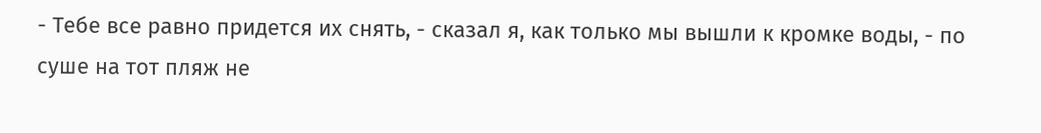- Тебе все равно придется их снять, - сказал я, как только мы вышли к кромке воды, - по суше на тот пляж не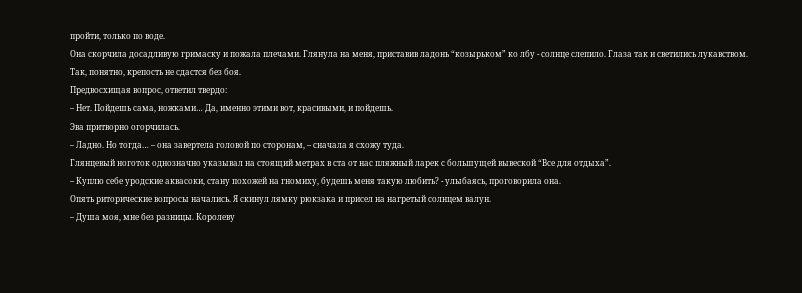пройти, только по воде.
Она скорчила досадливую гримаску и пожала плечами. Глянула на меня, приставив ладонь “козырьком” ко лбу - солнце слепило. Глаза так и светились лукавством.
Так, понятно, крепость не сдастся без боя.
Предвосхищая вопрос, ответил твердо:
– Нет. Пойдешь сама, ножками… Да, именно этими вот, красивыми, и пойдешь.
Эва притворно огорчилась.
– Ладно. Но тогда… – она завертела головой по сторонам, – сначала я схожу туда.
Глянцевый ноготок однозначно указывал на стоящий метрах в ста от нас пляжный ларек с большущей вывеской “Все для отдыха”.
– Куплю себе уродские аквасоки, стану похожей на гномиху, будешь меня такую любить? - улыбаясь, проговорила она.
Опять риторические вопросы начались. Я скинул лямку рюкзака и присел на нагретый солнцем валун.
– Душа моя, мне без разницы. Королеву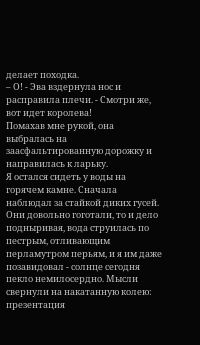делает походка.
– О! - Эва вздернула нос и расправила плечи. - Смотри же, вот идет королева!
Помахав мне рукой, она выбралась на заасфальтированную дорожку и направилась к ларьку.
Я остался сидеть у воды на горячем камне. Сначала наблюдал за стайкой диких гусей. Они довольно гоготали, то и дело подныривая, вода струилась по пестрым, отливающим перламутром перьям, и я им даже позавидовал - солнце сегодня пекло немилосердно. Мысли свернули на накатанную колею: презентация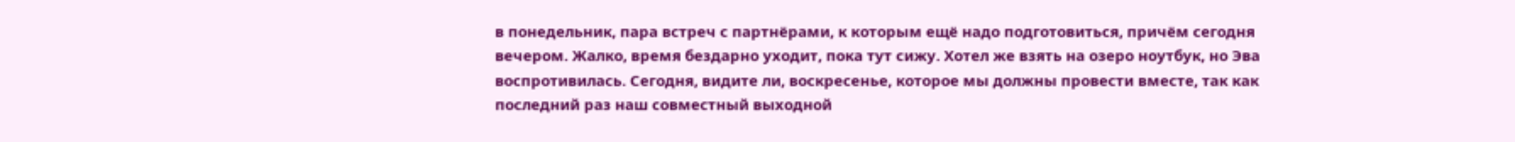в понедельник, пара встреч с партнёрами, к которым ещё надо подготовиться, причём сегодня вечером. Жалко, время бездарно уходит, пока тут сижу. Хотел же взять на озеро ноутбук, но Эва воспротивилась. Сегодня, видите ли, воскресенье, которое мы должны провести вместе, так как последний раз наш совместный выходной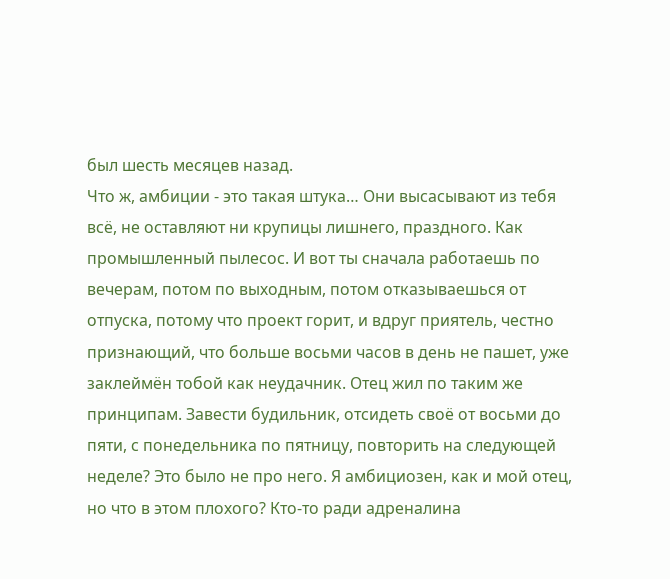был шесть месяцев назад.
Что ж, амбиции - это такая штука… Они высасывают из тебя всё, не оставляют ни крупицы лишнего, праздного. Как промышленный пылесос. И вот ты сначала работаешь по вечерам, потом по выходным, потом отказываешься от отпуска, потому что проект горит, и вдруг приятель, честно признающий, что больше восьми часов в день не пашет, уже заклеймён тобой как неудачник. Отец жил по таким же принципам. Завести будильник, отсидеть своё от восьми до пяти, с понедельника по пятницу, повторить на следующей неделе? Это было не про него. Я амбициозен, как и мой отец, но что в этом плохого? Кто-то ради адреналина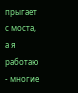прыгает с моста, а я работаю - многие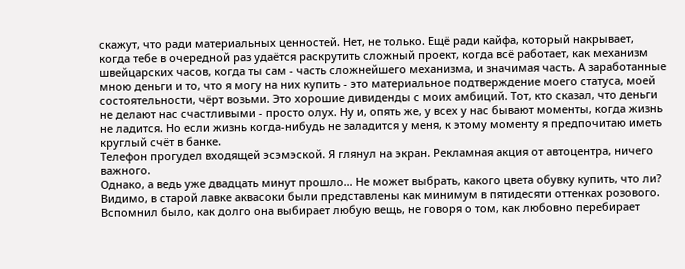скажут, что ради материальных ценностей. Нет, не только. Ещё ради кайфа, который накрывает, когда тебе в очередной раз удаётся раскрутить сложный проект, когда всё работает, как механизм швейцарских часов, когда ты сам - часть сложнейшего механизма, и значимая часть. А заработанные мною деньги и то, что я могу на них купить - это материальное подтверждение моего статуса, моей состоятельности, чёрт возьми. Это хорошие дивиденды с моих амбиций. Тот, кто сказал, что деньги не делают нас счастливыми - просто олух. Ну и, опять же, у всех у нас бывают моменты, когда жизнь не ладится. Но если жизнь когда-нибудь не заладится у меня, к этому моменту я предпочитаю иметь круглый счёт в банке.
Телефон прогудел входящей эсэмэской. Я глянул на экран. Рекламная акция от автоцентра, ничего важного.
Однако, а ведь уже двадцать минут прошло… Не может выбрать, какого цвета обувку купить, что ли? Видимо, в старой лавке аквасоки были представлены как минимум в пятидесяти оттенках розового. Вспомнил было, как долго она выбирает любую вещь, не говоря о том, как любовно перебирает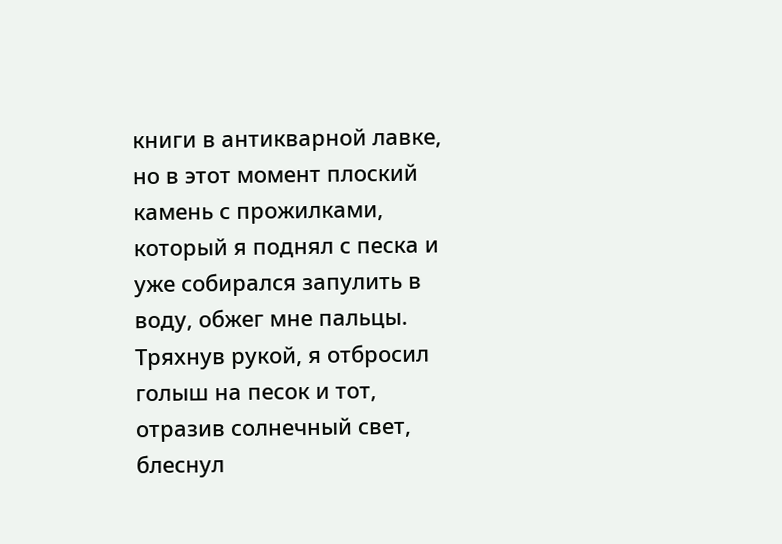книги в антикварной лавке, но в этот момент плоский камень с прожилками, который я поднял с песка и уже собирался запулить в воду, обжег мне пальцы. Тряхнув рукой, я отбросил голыш на песок и тот, отразив солнечный свет, блеснул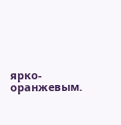ярко-оранжевым.